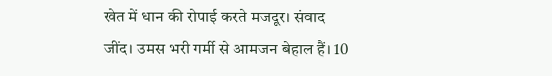खेत में धान की रोपाई करते मजदूर। संवाद
जींद। उमस भरी गर्मी से आमजन बेहाल हैं। 10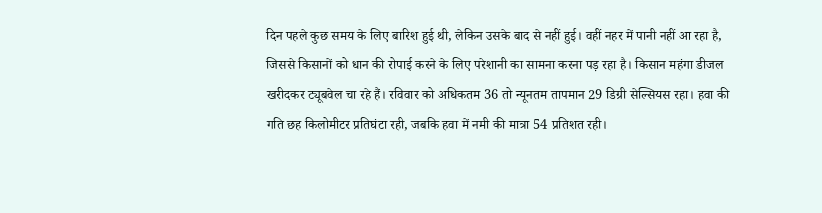दिन पहले कुछ समय के लिए बारिश हुई थी, लेकिन उसके बाद से नहीं हुई। वहीं नहर में पानी नहीं आ रहा है, जिससे किसानों को धान की रोपाई करने के लिए परेशानी का सामना करना पड़ रहा है। किसान महंगा डीजल खरीदकर ट्यूबवेल चा रहे हैं। रविवार को अधिकतम 36 तो न्यूनतम तापमान 29 डिग्री सेल्सियस रहा। हवा की गति छह किलोमीटर प्रतिघंटा रही, जबकि हवा में नमी की मात्रा 54 प्रतिशत रही।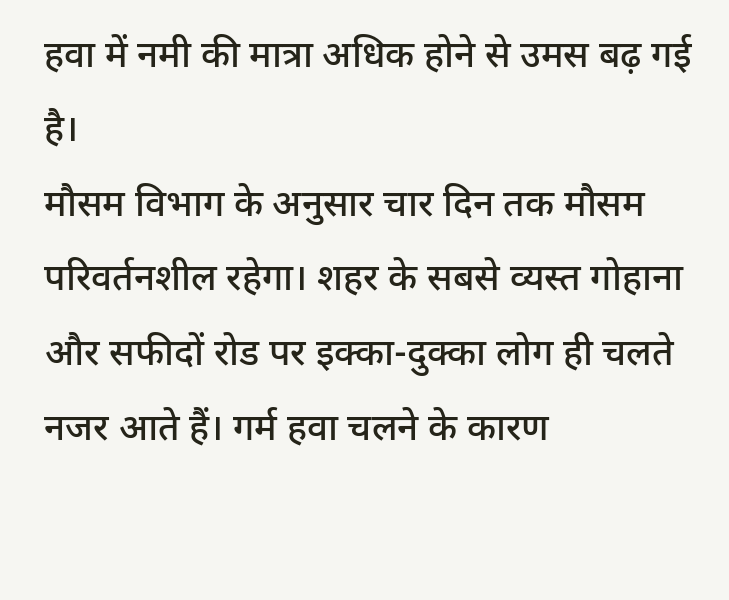हवा में नमी की मात्रा अधिक होने से उमस बढ़ गई है।
मौसम विभाग के अनुसार चार दिन तक मौसम परिवर्तनशील रहेगा। शहर के सबसे व्यस्त गोहाना और सफीदों रोड पर इक्का-दुक्का लोग ही चलते नजर आते हैं। गर्म हवा चलने के कारण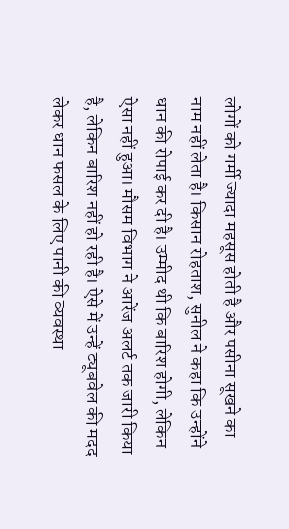लोगों को गर्मी ज्यादा महसूस होती है और पसीना सूखने का नाम नहीं लेता है। किसान रोहताश, सुनील ने कहा कि उन्होंने धान की रोपाई कर दी है। उम्मीद थी कि बारिश होगी, लेकिन ऐसा नहीं हुआ। मौसम विभाग ने आरेंज अलर्ट तक जारी किया है, लेकिन बारिश नहीं हो रही है। ऐसे में उन्हें ट्यूबवेल की मदद लेकर धान फसल के लिए पानी की व्यवस्था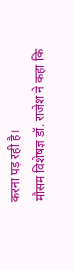करना पड़ रही है।
मौसम विशेषज्ञ डॉ. राजेश ने कहा कि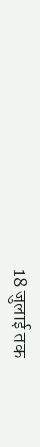18 जुलाई तक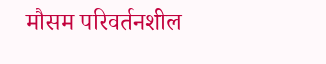मौसम परिवर्तनशील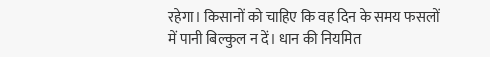रहेगा। किसानों को चाहिए कि वह दिन के समय फसलों में पानी बिल्कुल न दें। धान की नियमित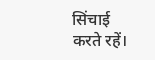सिंचाई करते रहें।